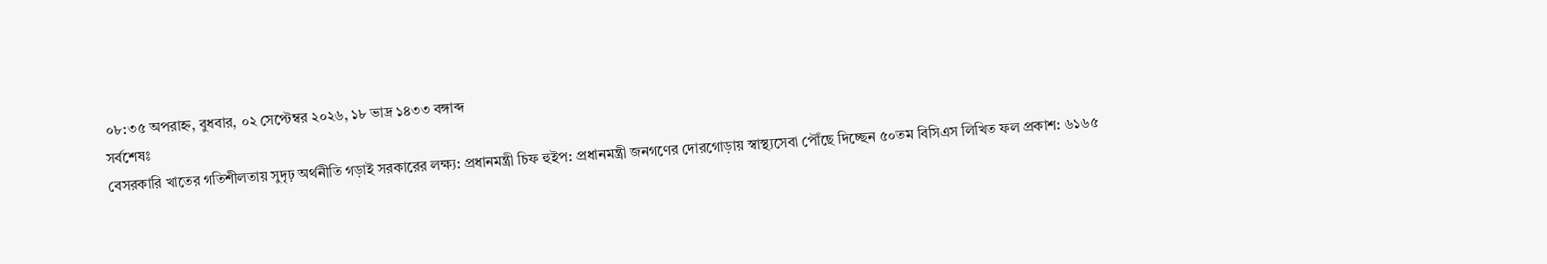০৮:৩৫ অপরাহ্ন, বুধবার, ০২ সেপ্টেম্বর ২০২৬, ১৮ ভাদ্র ১৪৩৩ বঙ্গাব্দ
সর্বশেষঃ
বেসরকারি খাতের গতিশীলতায় সুদৃঢ় অর্থনীতি গড়াই সরকারের লক্ষ্য: প্রধানমন্ত্রী চিফ হুইপ: প্রধানমন্ত্রী জনগণের দোরগোড়ায় স্বাস্থ্যসেবা পৌঁছে দিচ্ছেন ৫০তম বিসিএস লিখিত ফল প্রকাশ: ৬১৬৫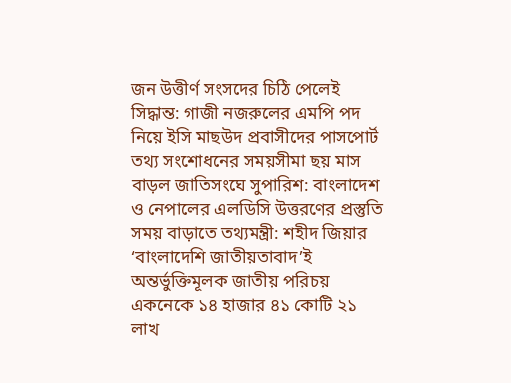জন উত্তীর্ণ সংসদের চিঠি পেলেই সিদ্ধান্ত: গাজী নজরুলের এমপি পদ নিয়ে ইসি মাছউদ প্রবাসীদের পাসপোর্ট তথ্য সংশোধনের সময়সীমা ছয় মাস বাড়ল জাতিসংঘে সুপারিশ: বাংলাদেশ ও নেপালের এলডিসি উত্তরণের প্রস্তুতি সময় বাড়াতে তথ্যমন্ত্রী: শহীদ জিয়ার ‘বাংলাদেশি জাতীয়তাবাদ’ই অন্তর্ভুক্তিমূলক জাতীয় পরিচয় একনেকে ১৪ হাজার ৪১ কোটি ২১ লাখ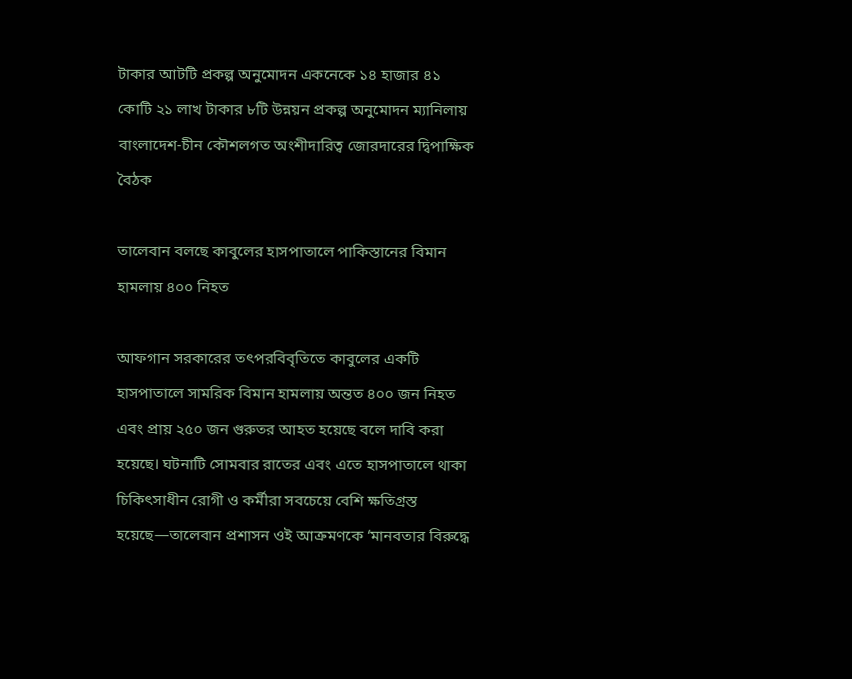টাকার আটটি প্রকল্প অনুমোদন একনেকে ১৪ হাজার ৪১ কোটি ২১ লাখ টাকার ৮টি উন্নয়ন প্রকল্প অনুমোদন ম্যানিলায় বাংলাদেশ-চীন কৌশলগত অংশীদারিত্ব জোরদারের দ্বিপাক্ষিক বৈঠক

তালেবান বলছে কাবুলের হাসপাতালে পাকিস্তানের বিমান হামলায় ৪০০ নিহত

আফগান সরকারের তৎপরবিবৃতিতে কাবুলের একটি হাসপাতালে সামরিক বিমান হামলায় অন্তত ৪০০ জন নিহত এবং প্রায় ২৫০ জন গুরুতর আহত হয়েছে বলে দাবি করা হয়েছে। ঘটনাটি সোমবার রাতের এবং এতে হাসপাতালে থাকা চিকিৎসাধীন রোগী ও কর্মীরা সবচেয়ে বেশি ক্ষতিগ্রস্ত হয়েছে—তালেবান প্রশাসন ওই আক্রমণকে ‘মানবতার বিরুদ্ধে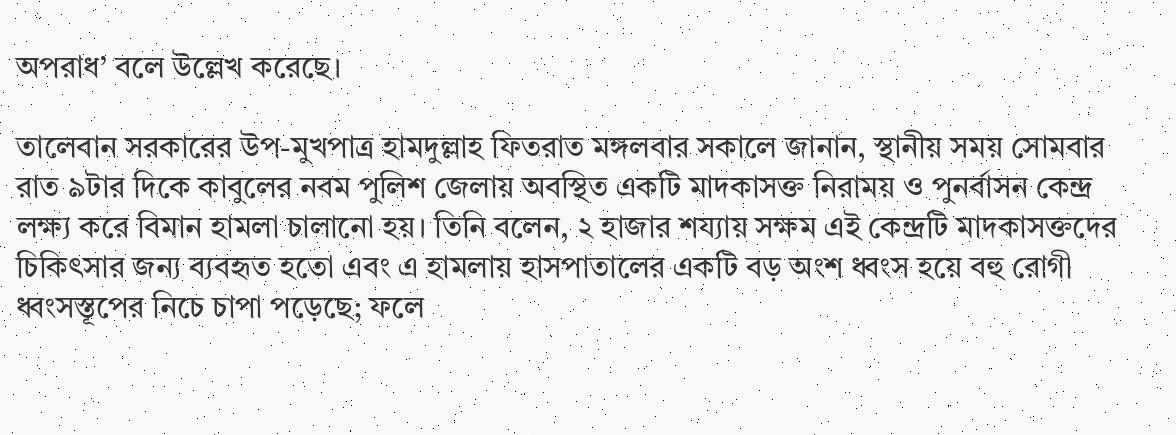অপরাধ’ বলে উল্লেখ করেছে।

তালেবান সরকারের উপ-মুখপাত্র হামদুল্লাহ ফিতরাত মঙ্গলবার সকালে জানান, স্থানীয় সময় সোমবার রাত ৯টার দিকে কাবুলের নবম পুলিশ জেলায় অবস্থিত একটি মাদকাসক্ত নিরাময় ও পুনর্বাসন কেন্দ্র লক্ষ্য করে বিমান হামলা চালানো হয়। তিনি বলেন, ২ হাজার শয্যায় সক্ষম এই কেন্দ্রটি মাদকাসক্তদের চিকিৎসার জন্য ব্যবহৃত হতো এবং এ হামলায় হাসপাতালের একটি বড় অংশ ধ্বংস হয়ে বহু রোগী ধ্বংসস্তূপের নিচে চাপা পড়েছে; ফলে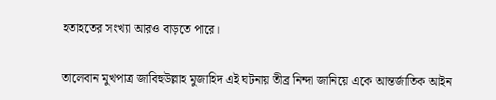হতাহতের সংখ্যা আরও বাড়তে পারে।

তালেবান মুখপাত্র জাবিহুউল্লাহ মুজাহিদ এই ঘটনায় তীব্র নিন্দা জানিয়ে একে আন্তর্জাতিক আইন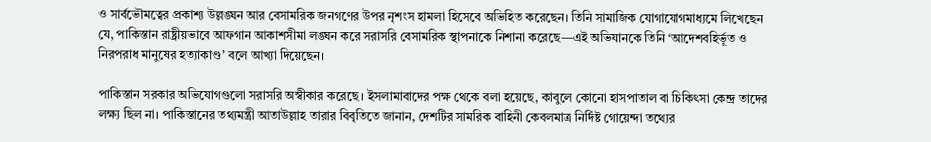ও সার্বভৌমত্বের প্রকাশ্য উল্লঙ্ঘন আর বেসামরিক জনগণের উপর নৃশংস হামলা হিসেবে অভিহিত করেছেন। তিনি সামাজিক যোগাযোগমাধ্যমে লিখেছেন যে, পাকিস্তান রাষ্ট্রীয়ভাবে আফগান আকাশসীমা লঙ্ঘন করে সরাসরি বেসামরিক স্থাপনাকে নিশানা করেছে—এই অভিযানকে তিনি ‘আদেশবহির্ভূত ও নিরপরাধ মানুষের হত্যাকাণ্ড’ বলে আখ্যা দিয়েছেন।

পাকিস্তান সরকার অভিযোগগুলো সরাসরি অস্বীকার করেছে। ইসলামাবাদের পক্ষ থেকে বলা হয়েছে, কাবুলে কোনো হাসপাতাল বা চিকিৎসা কেন্দ্র তাদের লক্ষ্য ছিল না। পাকিস্তানের তথ্যমন্ত্রী আতাউল্লাহ তারার বিবৃতিতে জানান, দেশটির সামরিক বাহিনী কেবলমাত্র নির্দিষ্ট গোয়েন্দা তথ্যের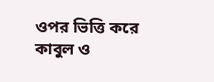ওপর ভিত্তি করে কাবুল ও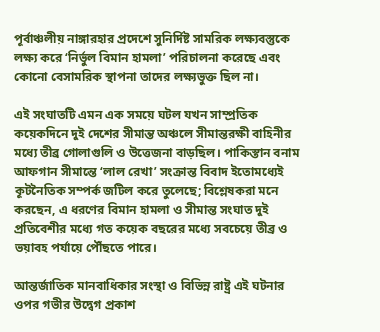পূর্বাঞ্চলীয় নাঙ্গারহার প্রদেশে সুনির্দিষ্ট সামরিক লক্ষ্যবস্তুকে লক্ষ্য করে ‘নির্ভুল বিমান হামলা’ পরিচালনা করেছে এবং কোনো বেসামরিক স্থাপনা তাদের লক্ষ্যভুক্ত ছিল না।

এই সংঘাতটি এমন এক সময়ে ঘটল যখন সাম্প্রতিক কয়েকদিনে দুই দেশের সীমান্ত অঞ্চলে সীমান্তরক্ষী বাহিনীর মধ্যে তীব্র গোলাগুলি ও উত্তেজনা বাড়ছিল। পাকিস্তান বনাম আফগান সীমান্তে ‘লাল রেখা’ সংক্রান্ত বিবাদ ইতোমধ্যেই কূটনৈতিক সম্পর্ক জটিল করে তুলেছে; বিশ্লেষকরা মনে করছেন, এ ধরণের বিমান হামলা ও সীমান্ত সংঘাত দুই প্রতিবেশীর মধ্যে গত কয়েক বছরের মধ্যে সবচেয়ে তীব্র ও ভয়াবহ পর্যায়ে পৌঁছতে পারে।

আন্তর্জাতিক মানবাধিকার সংস্থা ও বিভিন্ন রাষ্ট্র এই ঘটনার ওপর গভীর উদ্বেগ প্রকাশ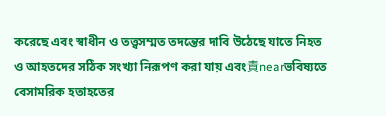করেছে এবং স্বাধীন ও তত্ত্বসম্মত তদন্তের দাবি উঠেছে যাতে নিহত ও আহতদের সঠিক সংখ্যা নিরূপণ করা যায় এবং責nearভবিষ্যতে বেসামরিক হতাহতের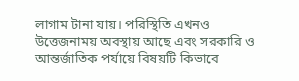লাগাম টানা যায়। পরিস্থিতি এখনও উত্তেজনাময় অবস্থায় আছে এবং সরকারি ও আন্তর্জাতিক পর্যায়ে বিষয়টি কিভাবে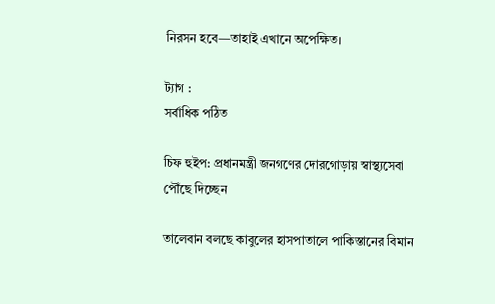নিরসন হবে—তাহাই এখানে অপেক্ষিত।

ট্যাগ :
সর্বাধিক পঠিত

চিফ হুইপ: প্রধানমন্ত্রী জনগণের দোরগোড়ায় স্বাস্থ্যসেবা পৌঁছে দিচ্ছেন

তালেবান বলছে কাবুলের হাসপাতালে পাকিস্তানের বিমান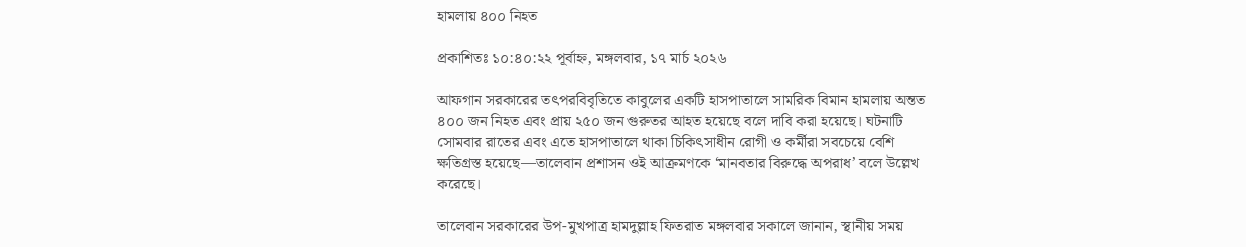হামলায় ৪০০ নিহত

প্রকাশিতঃ ১০:৪০:২২ পূর্বাহ্ন, মঙ্গলবার, ১৭ মার্চ ২০২৬

আফগান সরকারের তৎপরবিবৃতিতে কাবুলের একটি হাসপাতালে সামরিক বিমান হামলায় অন্তত ৪০০ জন নিহত এবং প্রায় ২৫০ জন গুরুতর আহত হয়েছে বলে দাবি করা হয়েছে। ঘটনাটি সোমবার রাতের এবং এতে হাসপাতালে থাকা চিকিৎসাধীন রোগী ও কর্মীরা সবচেয়ে বেশি ক্ষতিগ্রস্ত হয়েছে—তালেবান প্রশাসন ওই আক্রমণকে ‘মানবতার বিরুদ্ধে অপরাধ’ বলে উল্লেখ করেছে।

তালেবান সরকারের উপ-মুখপাত্র হামদুল্লাহ ফিতরাত মঙ্গলবার সকালে জানান, স্থানীয় সময়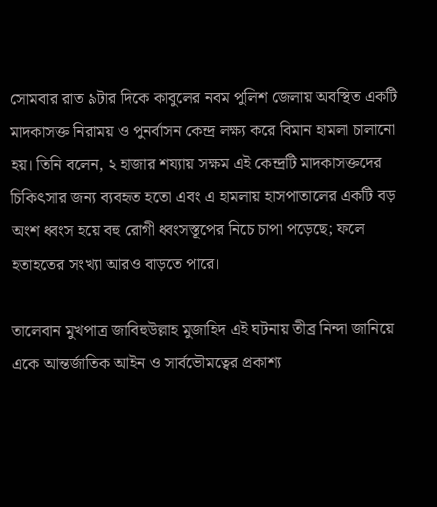সোমবার রাত ৯টার দিকে কাবুলের নবম পুলিশ জেলায় অবস্থিত একটি মাদকাসক্ত নিরাময় ও পুনর্বাসন কেন্দ্র লক্ষ্য করে বিমান হামলা চালানো হয়। তিনি বলেন, ২ হাজার শয্যায় সক্ষম এই কেন্দ্রটি মাদকাসক্তদের চিকিৎসার জন্য ব্যবহৃত হতো এবং এ হামলায় হাসপাতালের একটি বড় অংশ ধ্বংস হয়ে বহু রোগী ধ্বংসস্তূপের নিচে চাপা পড়েছে; ফলে হতাহতের সংখ্যা আরও বাড়তে পারে।

তালেবান মুখপাত্র জাবিহুউল্লাহ মুজাহিদ এই ঘটনায় তীব্র নিন্দা জানিয়ে একে আন্তর্জাতিক আইন ও সার্বভৌমত্বের প্রকাশ্য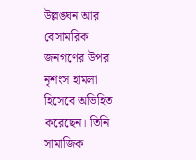উল্লঙ্ঘন আর বেসামরিক জনগণের উপর নৃশংস হামলা হিসেবে অভিহিত করেছেন। তিনি সামাজিক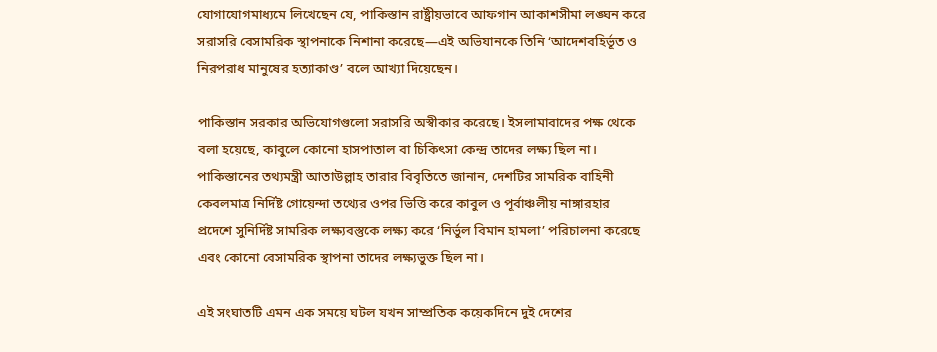যোগাযোগমাধ্যমে লিখেছেন যে, পাকিস্তান রাষ্ট্রীয়ভাবে আফগান আকাশসীমা লঙ্ঘন করে সরাসরি বেসামরিক স্থাপনাকে নিশানা করেছে—এই অভিযানকে তিনি ‘আদেশবহির্ভূত ও নিরপরাধ মানুষের হত্যাকাণ্ড’ বলে আখ্যা দিয়েছেন।

পাকিস্তান সরকার অভিযোগগুলো সরাসরি অস্বীকার করেছে। ইসলামাবাদের পক্ষ থেকে বলা হয়েছে, কাবুলে কোনো হাসপাতাল বা চিকিৎসা কেন্দ্র তাদের লক্ষ্য ছিল না। পাকিস্তানের তথ্যমন্ত্রী আতাউল্লাহ তারার বিবৃতিতে জানান, দেশটির সামরিক বাহিনী কেবলমাত্র নির্দিষ্ট গোয়েন্দা তথ্যের ওপর ভিত্তি করে কাবুল ও পূর্বাঞ্চলীয় নাঙ্গারহার প্রদেশে সুনির্দিষ্ট সামরিক লক্ষ্যবস্তুকে লক্ষ্য করে ‘নির্ভুল বিমান হামলা’ পরিচালনা করেছে এবং কোনো বেসামরিক স্থাপনা তাদের লক্ষ্যভুক্ত ছিল না।

এই সংঘাতটি এমন এক সময়ে ঘটল যখন সাম্প্রতিক কয়েকদিনে দুই দেশের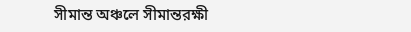সীমান্ত অঞ্চলে সীমান্তরক্ষী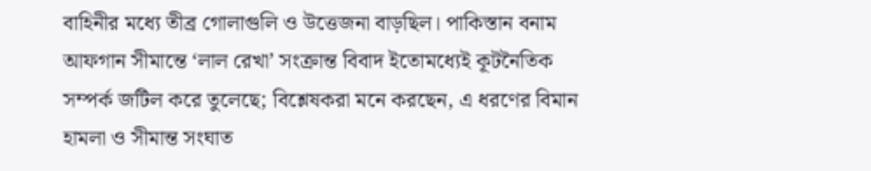বাহিনীর মধ্যে তীব্র গোলাগুলি ও উত্তেজনা বাড়ছিল। পাকিস্তান বনাম আফগান সীমান্তে ‘লাল রেখা’ সংক্রান্ত বিবাদ ইতোমধ্যেই কূটনৈতিক সম্পর্ক জটিল করে তুলেছে; বিশ্লেষকরা মনে করছেন, এ ধরণের বিমান হামলা ও সীমান্ত সংঘাত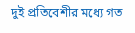দুই প্রতিবেশীর মধ্যে গত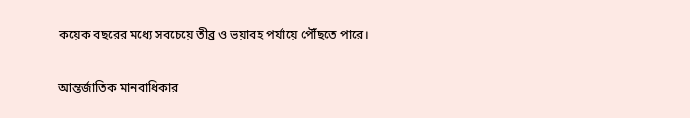কয়েক বছরের মধ্যে সবচেয়ে তীব্র ও ভয়াবহ পর্যায়ে পৌঁছতে পারে।

আন্তর্জাতিক মানবাধিকার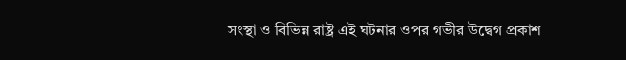সংস্থা ও বিভিন্ন রাষ্ট্র এই ঘটনার ওপর গভীর উদ্বেগ প্রকাশ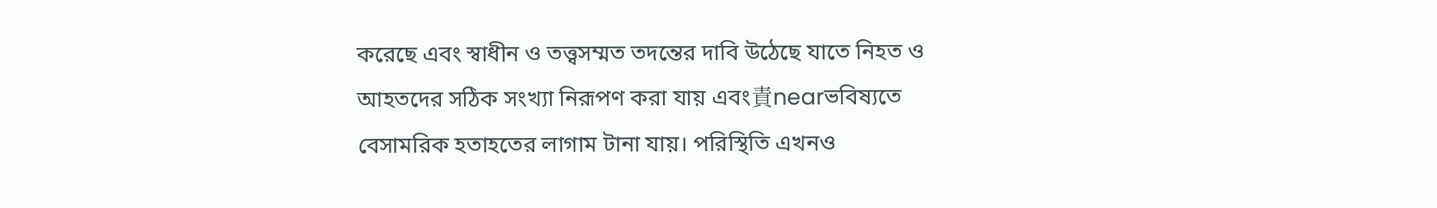করেছে এবং স্বাধীন ও তত্ত্বসম্মত তদন্তের দাবি উঠেছে যাতে নিহত ও আহতদের সঠিক সংখ্যা নিরূপণ করা যায় এবং責nearভবিষ্যতে বেসামরিক হতাহতের লাগাম টানা যায়। পরিস্থিতি এখনও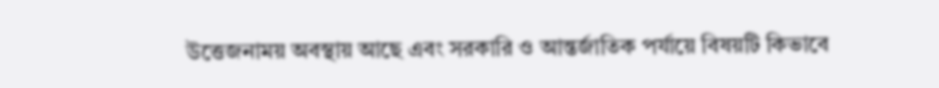উত্তেজনাময় অবস্থায় আছে এবং সরকারি ও আন্তর্জাতিক পর্যায়ে বিষয়টি কিভাবে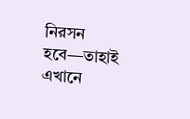নিরসন হবে—তাহাই এখানে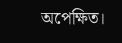অপেক্ষিত।